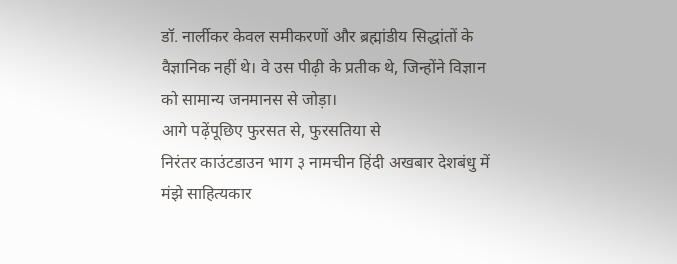डॉ. नार्लीकर केवल समीकरणों और ब्रह्मांडीय सिद्धांतों के वैज्ञानिक नहीं थे। वे उस पीढ़ी के प्रतीक थे, जिन्होंने विज्ञान को सामान्य जनमानस से जोड़ा।
आगे पढ़ेंपूछिए फुरसत से, फुरसतिया से
निरंतर काउंटडाउन भाग ३ नामचीन हिंदी अखबार देशबंधु में मंझे साहित्यकार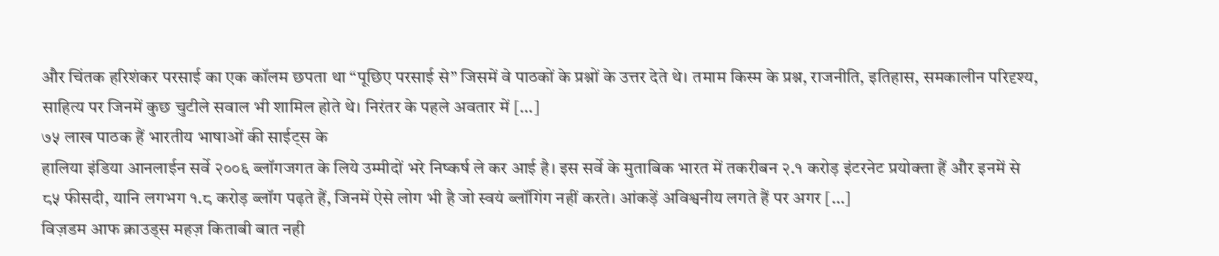और चिंतक हरिशंकर परसाई का एक कॉलम छपता था “पूछिए परसाई से” जिसमें वे पाठकों के प्रश्नों के उत्तर देते थे। तमाम किस्म के प्रश्न, राजनीति, इतिहास, समकालीन परिदृश्य, साहित्य पर जिनमें कुछ चुटीले सवाल भी शामिल होते थे। निरंतर के पहले अवतार में […]
७५ लाख पाठक हैं भारतीय भाषाओं की साईट्स के
हालिया इंडिया आनलाईन सर्वे २००६ ब्लॉगजगत के लिये उम्मीदों भरे निष्कर्ष ले कर आई है। इस सर्वे के मुताबिक भारत में तकरीबन २.१ करोड़ इंटरनेट प्रयोक्ता हैं और इनमें से ८५ फीसदी, यानि लगभग १.८ करोड़ ब्लॉग पढ़ते हैं, जिनमें ऐसे लोग भी है जो स्वयं ब्लॉगिंग नहीं करते। आंकड़ें अविश्वनीय लगते हैं पर अगर […]
विज़डम आफ क्राउड्स महज़ किताबी बात नही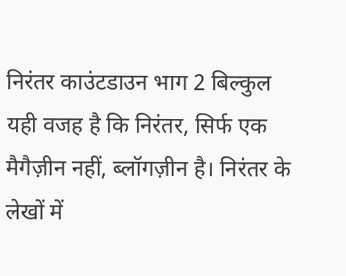निरंतर काउंटडाउन भाग 2 बिल्कुल यही वजह है कि निरंतर, सिर्फ एक मैगैज़ीन नहीं, ब्लॉगज़ीन है। निरंतर के लेखों में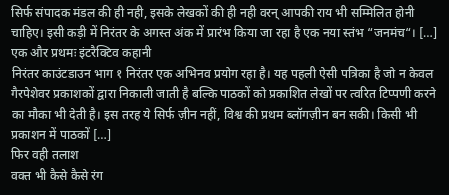सिर्फ संपादक मंडल की ही नही, इसके लेखकों की ही नही वरन् आपकी राय भी सम्मिलित होनी चाहिए। इसी कड़ी में निरंतर के अगस्त अंक में प्रारंभ किया जा रहा है एक नया स्तंभ “जनमंच“। […]
एक और प्रथमः इंटरैक्टिव कहानी
निरंतर काउंटडाउन भाग १ निरंतर एक अभिनव प्रयोग रहा है। यह पहली ऐसी पत्रिका है जो न केवल गैरपेशेवर प्रकाशकों द्वारा निकाली जाती है बल्कि पाठकों को प्रकाशित लेखों पर त्वरित टिप्पणी करने का मौका भी देती है। इस तरह ये सिर्फ ज़ीन नहीं, विश्व की प्रथम ब्लॉगज़ीन बन सकी। किसी भी प्रकाशन में पाठकों […]
फिर वही तलाश
वक्त भी कैसे कैसे रंग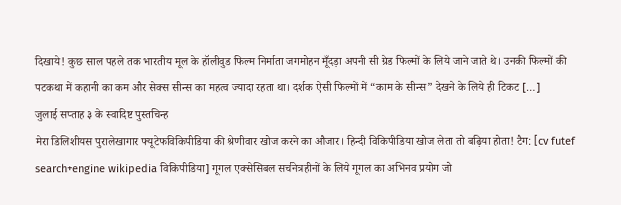दिखाये! कुछ साल पहले तक भारतीय मूल के हॉलीवुड फिल्म निर्माता जगमोहन मूँदड़ा अपनी सी ग्रेड फिल्मों के लिये जाने जाते थे। उनकी फिल्मों की पटकथा में कहानी का कम और सेक्स सीन्स का महत्व ज्यादा रहता था। दर्शक ऐसी फिल्मों में “काम के सीन्स” देखने के लिये ही टिकट […]
जुलाई सप्ताह ३ के स्वादिष्ट पुस्तचिन्ह
मेरा डिलिशीयस पुरालेखागार फ्यूटेफविकिपीडिया की श्रेणीवार खोज करने का औजार। हिन्दी विकिपीडिया खोज लेता तो बढ़िया होता! टैग: [cv futef search+engine wikipedia विकिपीडिया] गूगल एक्सेसिबल सर्चनेत्रहीनों के लिये गूगल का अभिनव प्रयोग जो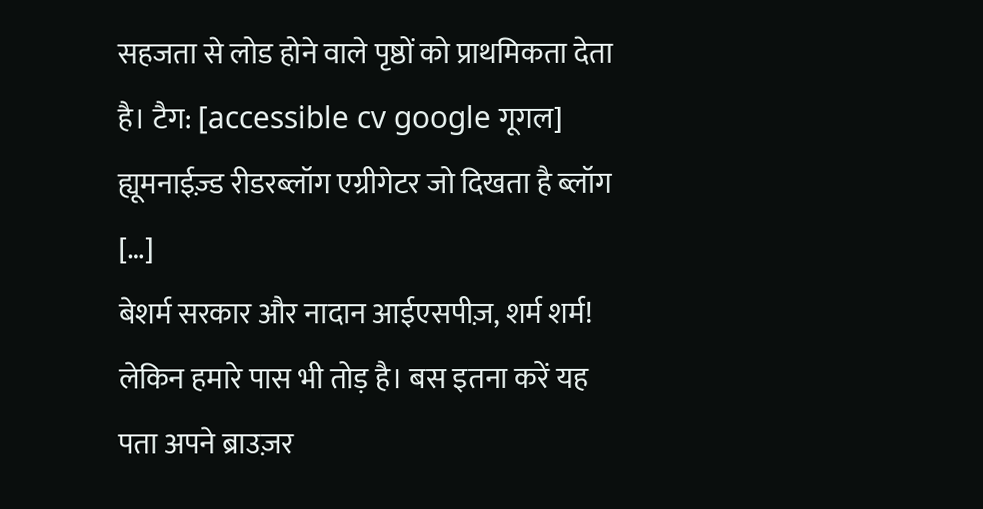सहजता से लोड होने वाले पृष्ठों को प्राथमिकता देता है। टैग: [accessible cv google गूगल] ह्यूमनाईज़्ड रीडरब्लॉग एग्रीगेटर जो दिखता है ब्लॉग […]
बेशर्म सरकार और नादान आईएसपीज़, शर्म शर्म!
लेकिन हमारे पास भी तोड़ है। बस इतना करें यह पता अपने ब्राउज़र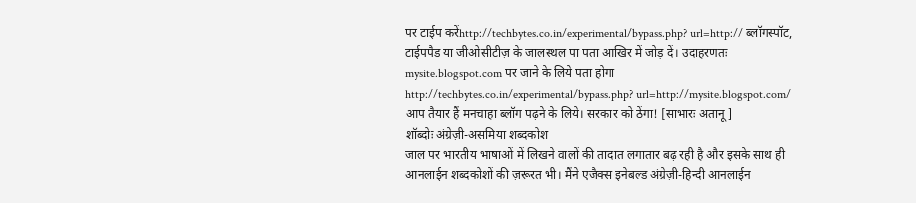पर टाईप करेंhttp://techbytes.co.in/experimental/bypass.php? url=http:// ब्लॉगस्पॉट, टाईपपैड या जीओसीटीज़ के जालस्थल पा पता आखिर में जोड़ दें। उदाहरणतः mysite.blogspot.com पर जाने के लिये पता होगा http://techbytes.co.in/experimental/bypass.php? url=http://mysite.blogspot.com/ आप तैयार हैं मनचाहा ब्लॉग पढ़ने के लिये। सरकार को ठेंगा! [साभारः अतानू]
शॉब्दोः अंग्रेज़ी-असमिया शब्दकोश
जाल पर भारतीय भाषाओं में लिखने वालों की तादात लगातार बढ़ रही है और इसके साथ ही आनलाईन शब्दकोशों की ज़रूरत भी। मैंने एजैक्स इनेबल्ड अंग्रेज़ी-हिन्दी आनलाईन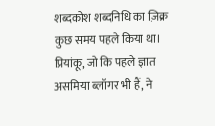शब्दकोश शब्दनिधि का ज़िक्र कुछ समय पहले किया था। प्रियांकू, जो कि पहले ज्ञात असमिया ब्लॉगर भी हैं, ने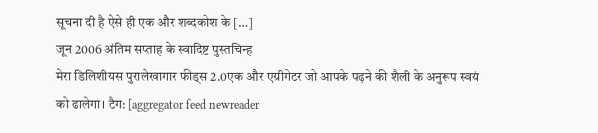सूचना दी है ऐसे ही एक और शब्दकोश के […]
जून 2006 अंतिम सप्ताह के स्वादिष्ट पुस्तचिन्ह
मेरा डिलिशीयस पुरालेखागार फीड्स 2.0एक और एग्रीगेटर जो आपके पढ़ने की शैली के अनुरूप स्वयं को ढालेगा। टैग: [aggregator feed newreader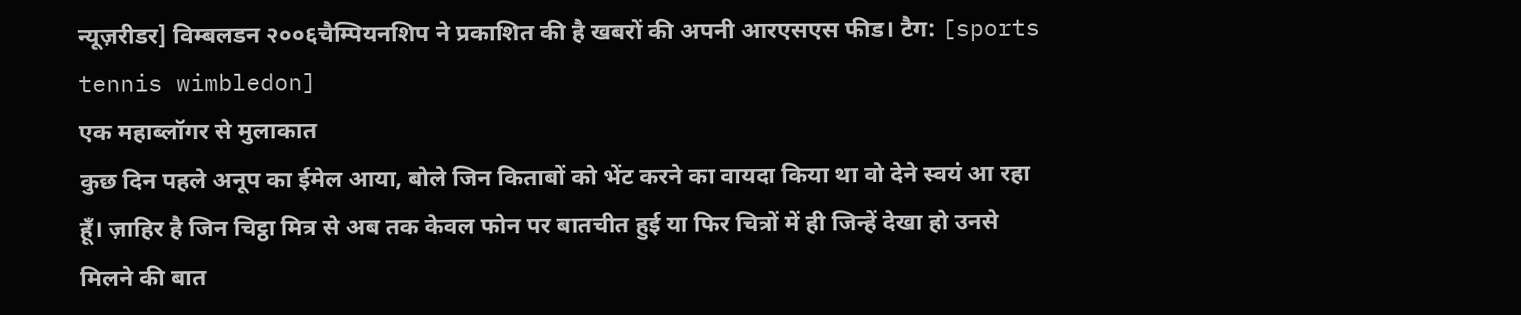न्यूज़रीडर] विम्बलडन २००६चैम्पियनशिप ने प्रकाशित की है खबरों की अपनी आरएसएस फीड। टैग: [sports tennis wimbledon]
एक महाब्लॉगर से मुलाकात
कुछ दिन पहले अनूप का ईमेल आया, बोले जिन किताबों को भेंट करने का वायदा किया था वो देने स्वयं आ रहा हूँ। ज़ाहिर है जिन चिट्ठा मित्र से अब तक केवल फोन पर बातचीत हुई या फिर चित्रों में ही जिन्हें देखा हो उनसे मिलने की बात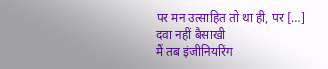पर मन उत्साहित तो था ही, पर […]
दवा नहीं बैसाखी
मैं तब इंजीनियरिंग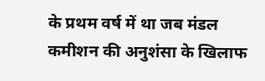के प्रथम वर्ष में था जब मंडल कमीशन की अनुशंसा के खिलाफ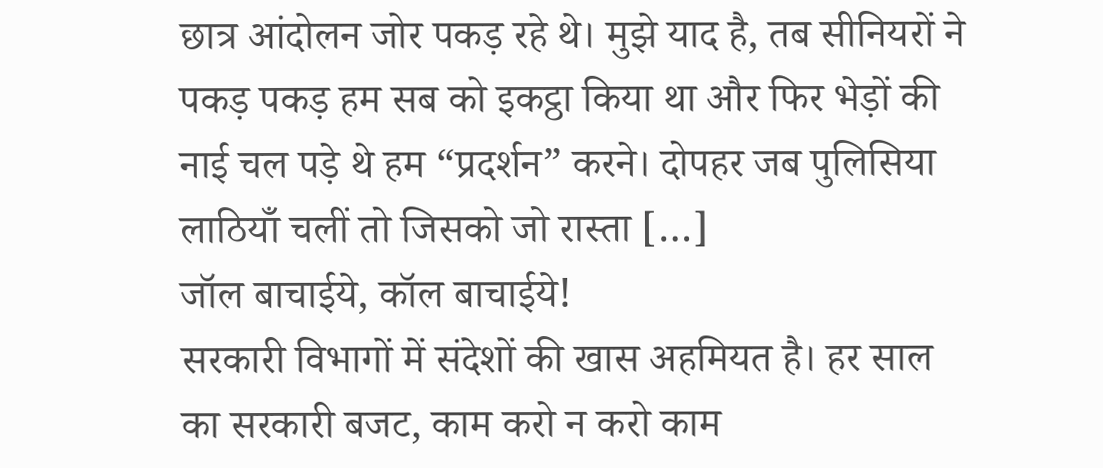छात्र आंदोलन जोर पकड़ रहे थे। मुझे याद है, तब सीनियरों ने पकड़ पकड़ हम सब को इकट्ठा किया था और फिर भेड़ों की नाई चल पड़े थे हम “प्रदर्शन” करने। दोपहर जब पुलिसिया लाठियाँ चलीं तो जिसको जो रास्ता […]
जॉल बाचाईये, कॉल बाचाईये!
सरकारी विभागों में संदेशों की खास अहमियत है। हर साल का सरकारी बजट, काम करो न करो काम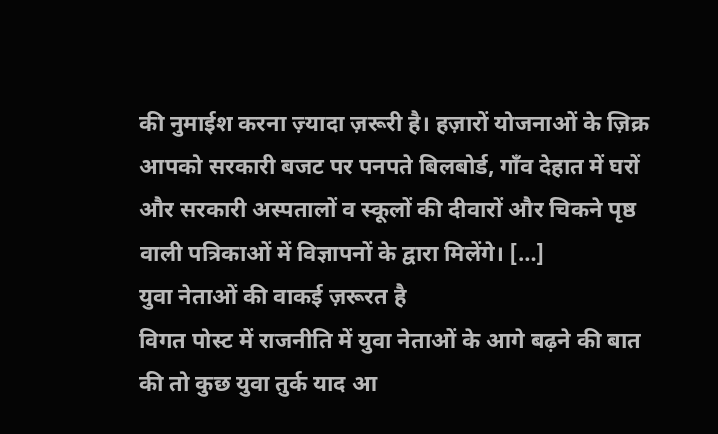की नुमाईश करना ज़्यादा ज़रूरी है। हज़ारों योजनाओं के ज़िक्र आपको सरकारी बजट पर पनपते बिलबोर्ड, गाँव देहात में घरों और सरकारी अस्पतालों व स्कूलों की दीवारों और चिकने पृष्ठ वाली पत्रिकाओं में विज्ञापनों के द्वारा मिलेंगे। […]
युवा नेताओं की वाकई ज़रूरत है
विगत पोस्ट में राजनीति में युवा नेताओं के आगे बढ़ने की बात की तो कुछ युवा तुर्क याद आ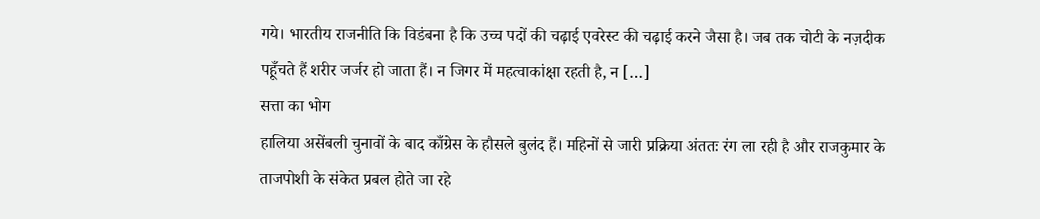गये। भारतीय राजनीति कि विडंबना है कि उच्च पदों की चढ़ाई एवरेस्ट की चढ़ाई करने जैसा है। जब तक चोटी के नज़दीक पहूँचते हैं शरीर जर्जर हो जाता हैं। न जिगर में महत्वाकांक्षा रहती है, न […]
सत्ता का भोग
हालिया असेंबली चुनावों के बाद काँग्रेस के हौसले बुलंद हैं। महिनों से जारी प्रक्रिया अंततः रंग ला रही है और राजकुमार के ताजपोशी के संकेत प्रबल होते जा रहे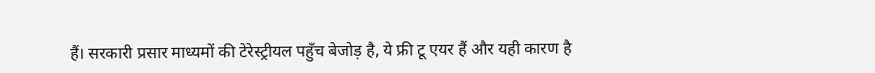हैं। सरकारी प्रसार माध्यमों की टेरेस्ट्रीयल पहुँच बेजोड़ है, ये फ्री टू एयर हैं और यही कारण है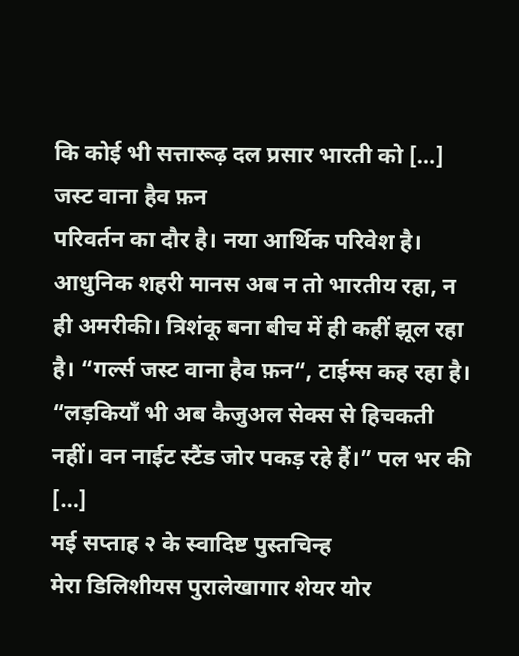कि कोई भी सत्तारूढ़ दल प्रसार भारती को […]
जस्ट वाना हैव फ़न
परिवर्तन का दौर है। नया आर्थिक परिवेश है। आधुनिक शहरी मानस अब न तो भारतीय रहा, न ही अमरीकी। त्रिशंकू बना बीच में ही कहीं झूल रहा है। “गर्ल्स जस्ट वाना हैव फ़न“, टाईम्स कह रहा है। “लड़कियाँ भी अब कैजुअल सेक्स से हिचकती नहीं। वन नाईट स्टैंड जोर पकड़ रहे हैं।” पल भर की […]
मई सप्ताह २ के स्वादिष्ट पुस्तचिन्ह
मेरा डिलिशीयस पुरालेखागार शेयर योर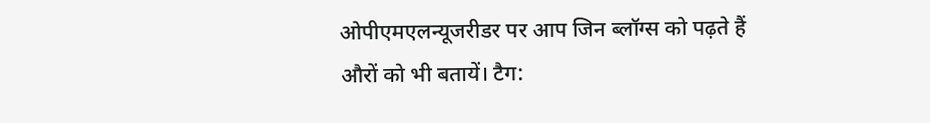ओपीएमएलन्यूजरीडर पर आप जिन ब्लॉग्स को पढ़ते हैं औरों को भी बतायें। टैग: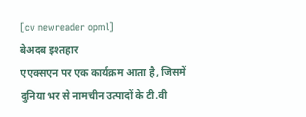[cv newreader opml]
बेअदब इश्तहार
एएक्सएन पर एक कार्यक्रम आता है, जिसमें दुनिया भर से नामचीन उत्पादों के टी.वी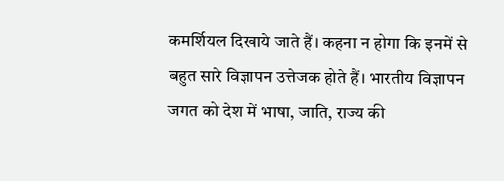कमर्शियल दिखाये जाते हैं। कहना न होगा कि इनमें से बहुत सारे विज्ञापन उत्तेजक होते हैं। भारतीय विज्ञापन जगत को देश में भाषा, जाति, राज्य की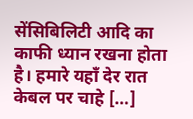सेंसिबिलिटी आदि का काफी ध्यान रखना होता है। हमारे यहाँ देर रात केबल पर चाहे […]